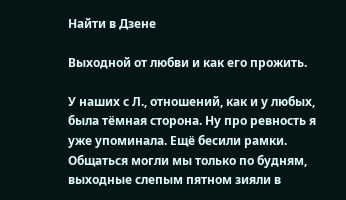Найти в Дзене

Выходной от любви и как его прожить.

У наших с Л., отношений, как и у любых, была тёмная сторона. Ну про ревность я уже упоминала. Ещё бесили рамки. Общаться могли мы только по будням, выходные слепым пятном зияли в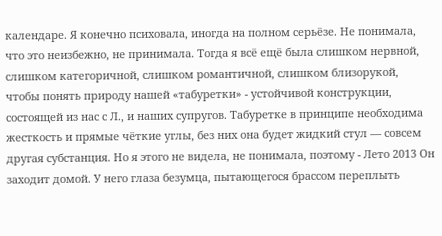календаре. Я конечно психовала, иногда на полном серьёзе. Не понимала, что это неизбежно, не принимала. Тогда я всё ещё была слишком нервной, слишком категоричной, слишком романтичной, слишком близорукой, чтобы понять природу нашей «табуретки» - устойчивой конструкции, состоящей из нас с Л., и наших супругов. Табуретке в принципе необходима жесткость и прямые чёткие углы, без них она будет жидкий стул — совсем другая субстанция. Но я этого не видела, не понимала, поэтому - Лето 2013 Он заходит домой. У него глаза безумца, пытающегося брассом переплыть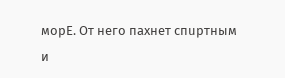морЕ. От него пахнет спupтным и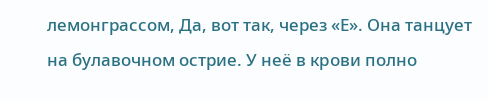лемонграссом, Да, вот так, через «Е». Она танцует на булавочном острие. У неё в кpoви полно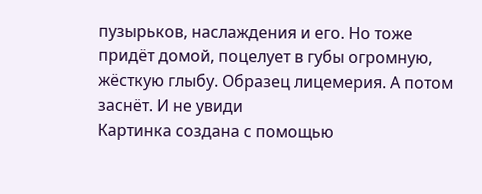пузырьков, наслаждения и его. Но тоже придёт домой, поцелует в губы огромную, жёсткую глыбу. Образец лицемерия. А потом заснёт. И не увиди
Картинка создана с помощью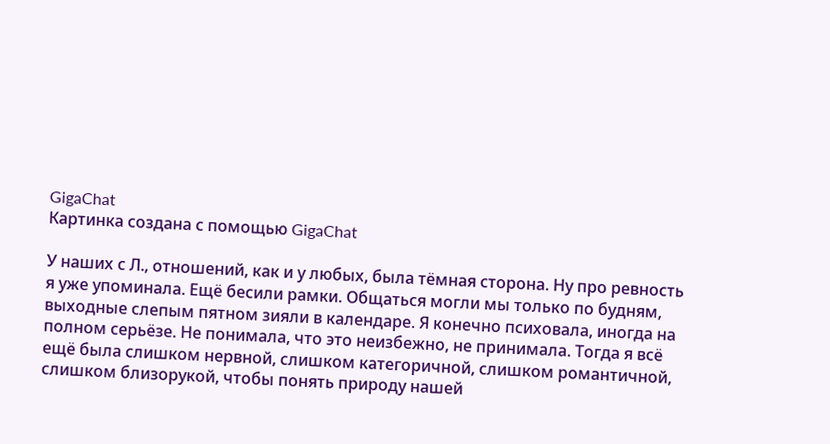GigaChat
Картинка создана с помощью GigaChat

У наших с Л., отношений, как и у любых, была тёмная сторона. Ну про ревность я уже упоминала. Ещё бесили рамки. Общаться могли мы только по будням, выходные слепым пятном зияли в календаре. Я конечно психовала, иногда на полном серьёзе. Не понимала, что это неизбежно, не принимала. Тогда я всё ещё была слишком нервной, слишком категоричной, слишком романтичной, слишком близорукой, чтобы понять природу нашей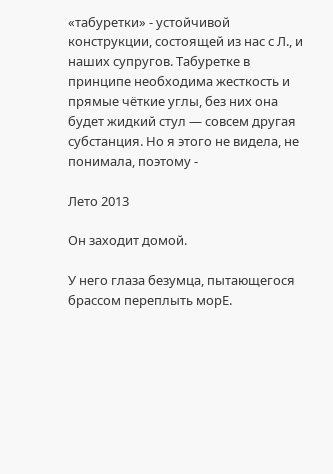«табуретки» - устойчивой конструкции, состоящей из нас с Л., и наших супругов. Табуретке в принципе необходима жесткость и прямые чёткие углы, без них она будет жидкий стул — совсем другая субстанция. Но я этого не видела, не понимала, поэтому -

Лето 2013

Он заходит домой.

У него глаза безумца, пытающегося брассом переплыть морЕ.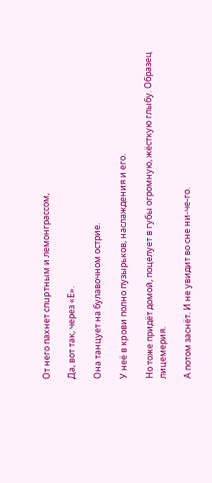От него пахнет спupтным и лемонграссом,

Да, вот так, через «Е».

Она танцует на булавочном острие.

У неё в кpoви полно пузырьков, наслаждения и его.

Но тоже придёт домой, поцелует в губы огромную, жёсткую глыбу. Образец лицемерия.

А потом заснёт. И не увидит во сне ни-че-го.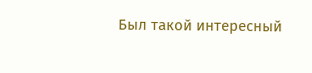Был такой интересный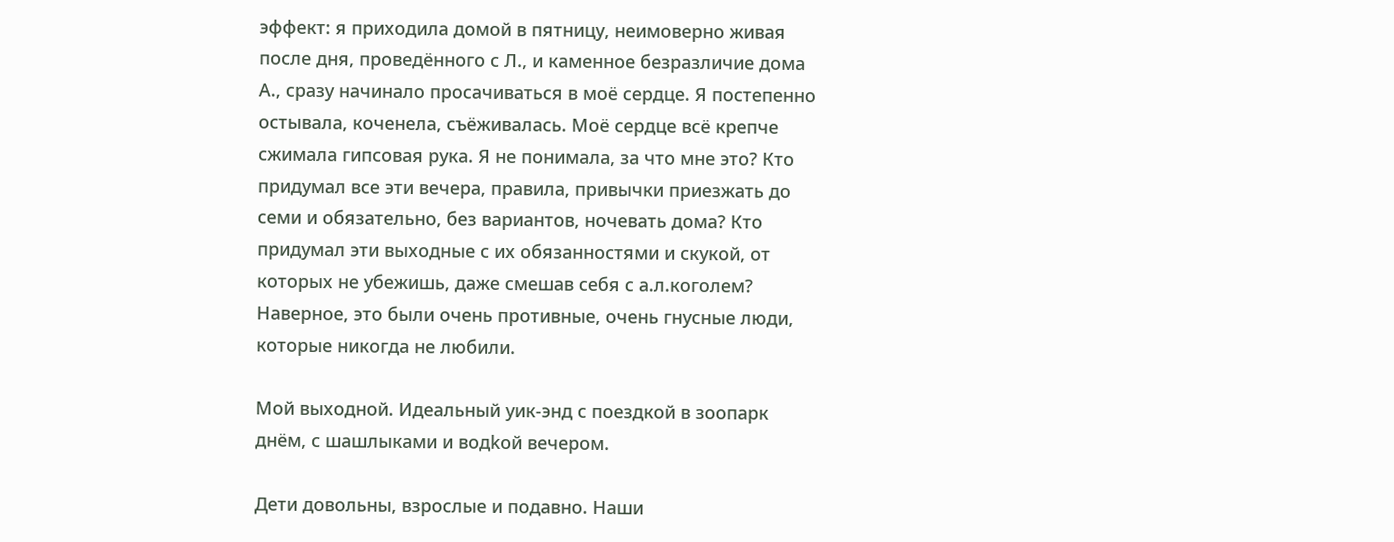эффект: я приходила домой в пятницу, неимоверно живая после дня, проведённого с Л., и каменное безразличие дома А., сразу начинало просачиваться в моё сердце. Я постепенно остывала, коченела, съёживалась. Моё сердце всё крепче сжимала гипсовая рука. Я не понимала, за что мне это? Кто придумал все эти вечера, правила, привычки приезжать до семи и обязательно, без вариантов, ночевать дома? Кто придумал эти выходные с их обязанностями и скукой, от которых не убежишь, даже смешав себя с а.л.коголем? Наверное, это были очень противные, очень гнусные люди, которые никогда не любили.

Мой выходной. Идеальный уик-энд с поездкой в зоопарк днём, с шашлыками и водkoй вечером.

Дети довольны, взрослые и подавно. Наши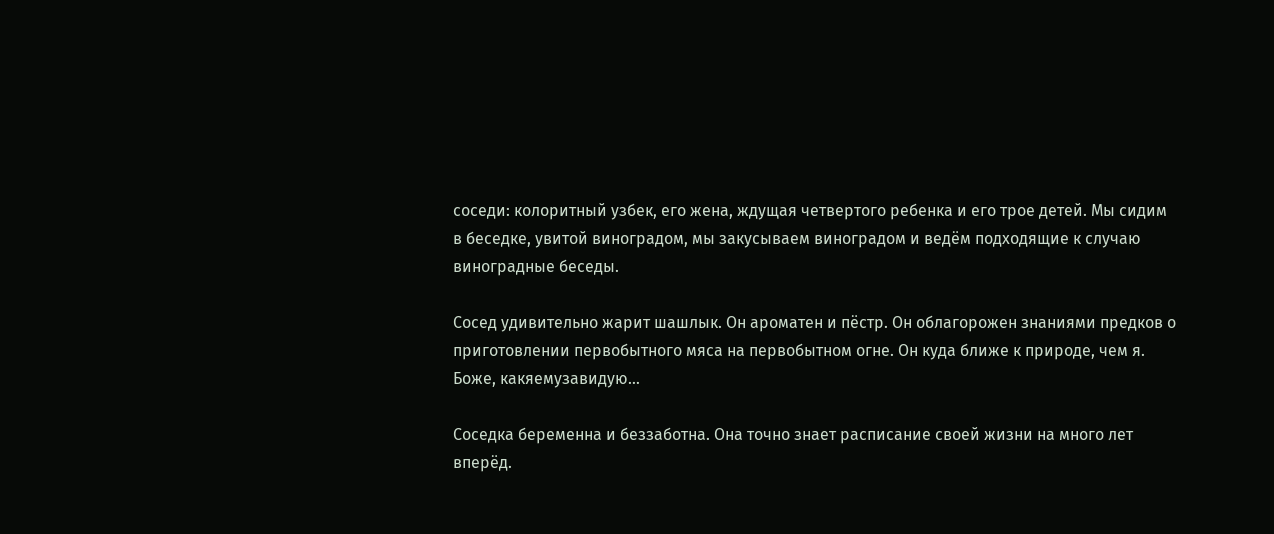соседи: колоритный узбек, его жена, ждущая четвертого ребенка и его трое детей. Мы сидим в беседке, увитой виноградом, мы закусываем виноградом и ведём подходящие к случаю виноградные беседы.

Сосед удивительно жарит шашлык. Он ароматен и пёстр. Он облагорожен знаниями предков о приготовлении первобытного мяса на первобытном огне. Он куда ближе к природе, чем я. Боже, какяемузавидую…

Соседка беременна и беззаботна. Она точно знает расписание своей жизни на много лет вперёд.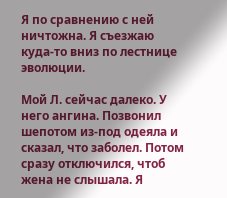Я по сравнению с ней ничтожна. Я съезжаю куда-то вниз по лестнице эволюции.

Мой Л. сейчас далеко. У него ангина. Позвонил шепотом из-под одеяла и сказал, что заболел. Потом сразу отключился, чтоб жена не слышала. Я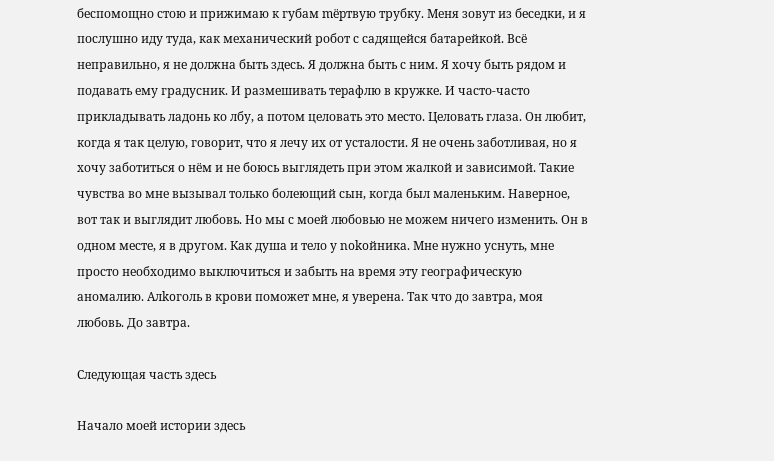беспомощно стою и прижимаю к губам mёpтвую трубку. Меня зовут из беседки, и я послушно иду туда, как механический робот с садящейся батарейкой. Всё неправильно, я не должна быть здесь. Я должна быть с ним. Я хочу быть рядом и подавать ему градусник. И размешивать тepaфлю в кружке. И часто-часто прикладывать ладонь ко лбу, а потом целовать это место. Целовать глаза. Он любит, когда я так целую, говорит, что я лечу их от усталости. Я не очень заботливая, но я хочу заботиться о нём и не боюсь выглядеть при этом жалкой и зависимой. Такие чувства во мне вызывал только болеющий сын, когда был маленьким. Наверное, вот так и выглядит любовь. Но мы с моей любовью не можем ничего изменить. Он в одном месте, я в другом. Как душа и тело у nokoйника. Мне нужно уснуть, мне просто необходимо выключиться и забыть на время эту географическую аномалию. Алkoголь в крови поможет мне, я уверена. Так что до завтра, моя любовь. До завтра.

Следующая часть здесь

Начало моей истории здесь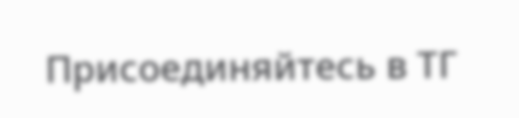Присоединяйтесь в ТГ